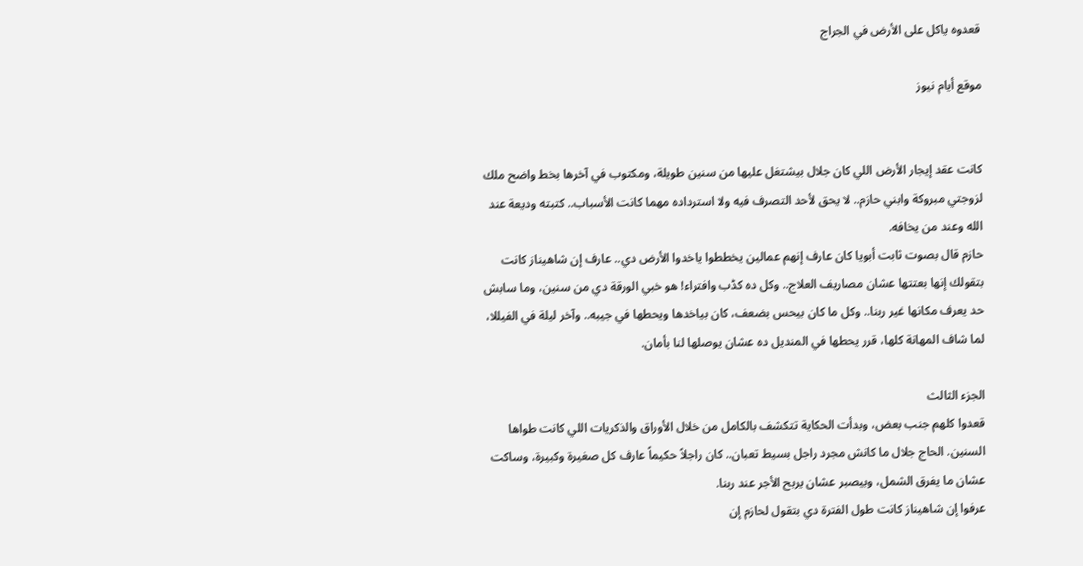قعدوه ياكل على الأرض في الجراج

موقع أيام نيوز


كانت عقد إيجار الأرض اللي كان جلال بيشتغل عليها من سنين طويلة، ومكتوب في آخرها بخط واضح ملك لزوجتي مبروكة وابني حازم.. لا يحق لأحد التصرف فيه ولا استرداده مهما كانت الأسباب.. كتبته وديعة عند الله وعند من يخافه.
حازم قال بصوت ثابت أبويا كان عارف إنهم عمالين يخططوا ياخدوا الأرض دي.. عارف إن شاهيناز كانت بتقولك إنها بعتتها عشان مصاريف العلاج.. وكل ده كڈب وافتراء! هو خبي الورقة دي من سنين، وما سابش حد يعرف مكانها غير ربنا.. وكل ما كان بيحس بضعف، كان بياخدها ويحطها في جيبه.. وآخر ليلة في الفيللا، لما شاف المهانة كلها، قرر يحطها في المنديل ده عشان يوصلها لنا بأمان.

الجزء الثالث
قعدوا كلهم جنب بعض، وبدأت الحكاية تتكشف بالكامل من خلال الأوراق والذكريات اللي كانت طواها السنين. الحاج جلال ما كانش مجرد راجل بسيط تعبان.. كان راجلاً حكيماً عارف كل صغيرة وكبيرة، وساكت عشان ما يفرق الشمل، وبيصبر عشان يربح الأجر عند ربنا.
عرفوا إن شاهيناز كانت طول الفترة دي بتقول لحازم إن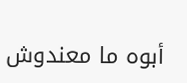أبوه ما معندوش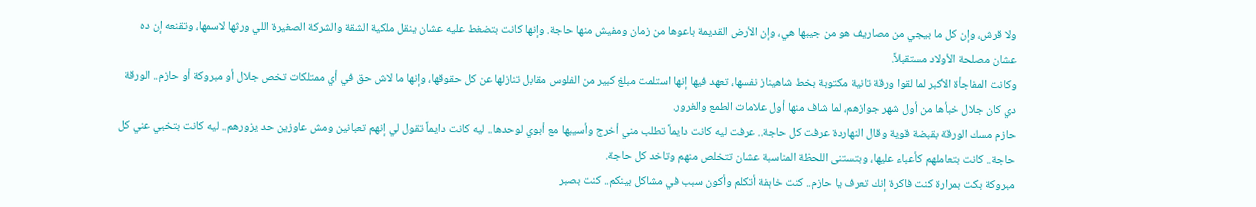ولا قرش، وإن كل ما بيجي من مصاريف هو من جيبها هي، وإن الأرض القديمة باعوها من زمان ومفيش منها حاجة. وإنها كانت بتضغط عليه عشان ينقل ملكية الشقة والشركة الصغيرة اللي ورثها لاسمها، وتقنعه إن ده عشان مصلحة الأولاد مستقبلاً.
وكانت المفاجأة الأكبر لما لقوا ورقة تانية مكتوبة بخط شاهيناز نفسها، تعهد فيها إنها استلمت مبلغ كبير من الفلوس مقابل تنازلها عن كل حقوقها، وإنها ما لاش حق في أي ممتلكات تخص جلال أو مبروكة أو حازم.. الورقة دي كان جلال خبأها من أول شهر جوازهم، لما شاف منها أول علامات الطمع والغرور.
حازم مسك الورقة بقبضة قوية وقال النهاردة عرفت كل حاجة.. عرفت ليه كانت دايماً تطلب مني أخرج وأسيبها مع أبوي لوحدها.. ليه كانت دايماً تقول لي إنهم تعبانين ومش عاوزين حد يزورهم.. ليه كانت بتخبي عني كل حاجة.. كانت بتعاملهم كأعباء عليها، وبتستنى اللحظة المناسبة عشان تتخلص منهم وتاخد كل حاجة.
مبروكة بكت بمرارة كنت فاكرة إنك تعرف يا حازم.. كنت خاېفة أتكلم وأكون سبب في مشاكل بينكم.. كنت بصبر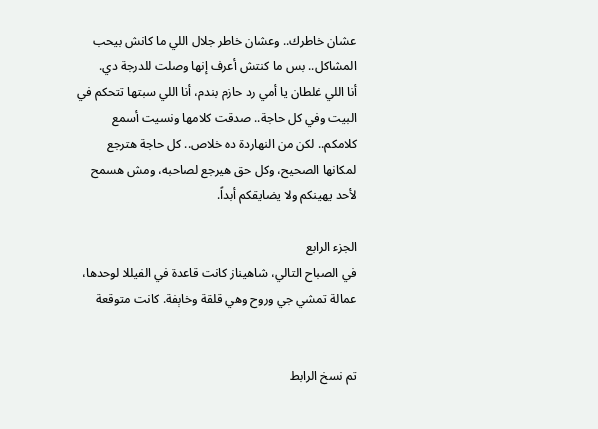عشان خاطرك.. وعشان خاطر جلال اللي ما كانش بيحب المشاكل.. بس ما كنتش أعرف إنها وصلت للدرجة دي.
أنا اللي غلطان يا أمي رد حازم بندم، أنا اللي سبتها تتحكم في البيت وفي كل حاجة.. صدقت كلامها ونسيت أسمع كلامكم.. لكن من النهاردة ده خلاص.. كل حاجة هترجع لمكانها الصحيح، وكل حق هيرجع لصاحبه، ومش هسمح لأحد يهينكم ولا يضايقكم أبداً.

الجزء الرابع
في الصباح التالي، شاهيناز كانت قاعدة في الفيللا لوحدها، عمالة تمشي جي وروح وهي قلقة وخاېفة. كانت متوقعة


تم نسخ الرابط